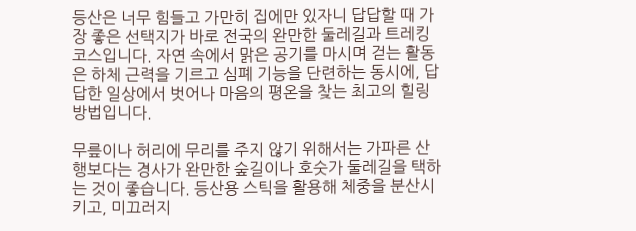등산은 너무 힘들고 가만히 집에만 있자니 답답할 때 가장 좋은 선택지가 바로 전국의 완만한 둘레길과 트레킹 코스입니다. 자연 속에서 맑은 공기를 마시며 걷는 활동은 하체 근력을 기르고 심폐 기능을 단련하는 동시에, 답답한 일상에서 벗어나 마음의 평온을 찾는 최고의 힐링 방법입니다.

무릎이나 허리에 무리를 주지 않기 위해서는 가파른 산행보다는 경사가 완만한 숲길이나 호숫가 둘레길을 택하는 것이 좋습니다. 등산용 스틱을 활용해 체중을 분산시키고, 미끄러지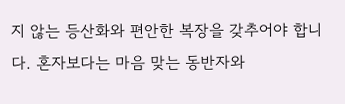지 않는 등산화와 편안한 복장을 갖추어야 합니다. 혼자보다는 마음 맞는 동반자와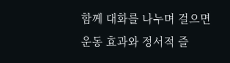함께 대화를 나누며 걸으면 운동 효과와 정서적 즐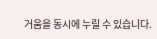거움을 동시에 누릴 수 있습니다.